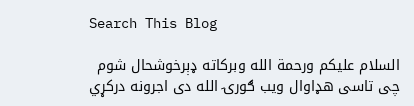Search This Blog

السلام علیکم ورحمة الله وبرکاته ډېرخوشحال شوم چی تاسی هډاوال ويب ګورۍ الله دی اجرونه درکړي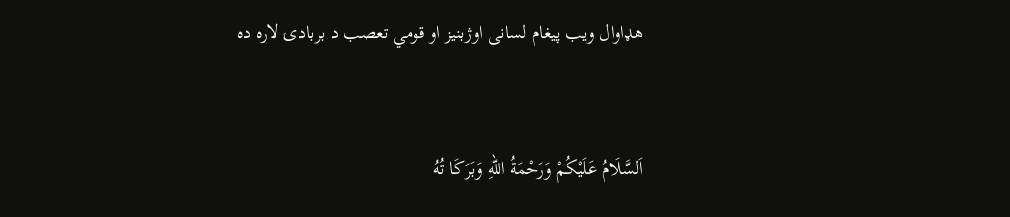هډاوال ويب پیغام لسانی اوژبنيز او قومي تعصب د بربادۍ لاره ده


اَلسَّلَامُ عَلَيْكُمْ وَرَحْمَةُ اللهِ وَبَرَكَا تُهُ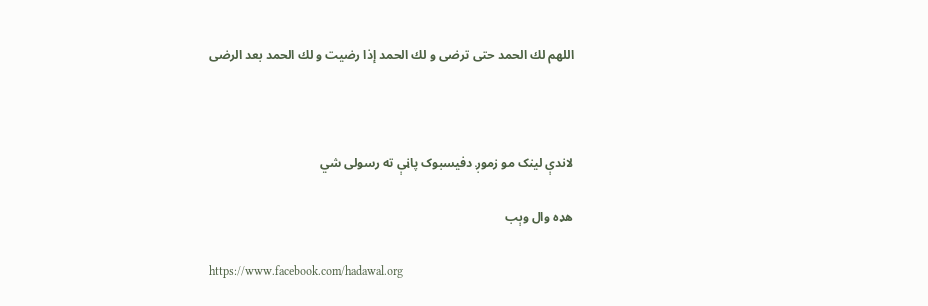اللهم لك الحمد حتى ترضى و لك الحمد إذا رضيت و لك الحمد بعد الرضى



لاندې لینک مو زموږ دفیسبوک پاڼې ته رسولی شي

هډه وال وېب

https://www.facebook.com/hadawal.org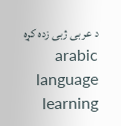د عربی ژبی زده کړه arabic language learning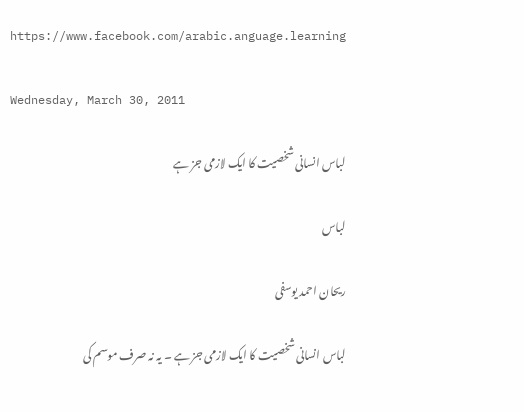https://www.facebook.com/arabic.anguage.learning

Wednesday, March 30, 2011

لباس انسانی شخصیت کا ایک لازمی جز ہے

لباس

ریحان احمد یوسفی

لباس انسانی شخصیت کا ایک لازمی جز ہے ۔ یہ نہ صرف موسم کی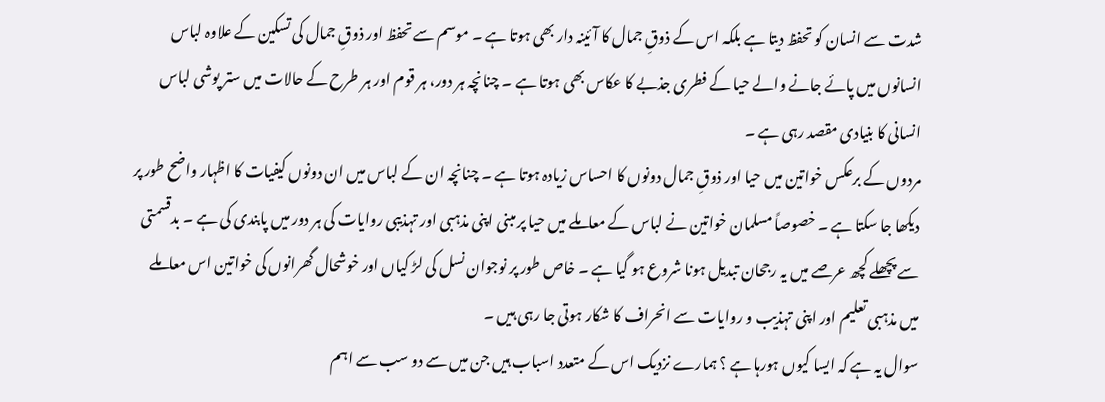شدت سے انسان کو تحفظ دیتا ہے بلکہ اس کے ذوقِ جمال کا آئینہ دار بھی ہوتا ہے ۔ موسم سے تحفظ اور ذوقِ جمال کی تسکین کے علاوہ لباس انسانوں میں پائے جانے والے حیا کے فطری جذبے کا عکاس بھی ہوتا ہے ۔ چنانچہ ہر دور، ہر قوم اور ہر طرح کے حالات میں ستر پوشی لباس انسانی کا بنیادی مقصد رہی ہے ۔
مردوں کے برعکس خواتین میں حیا اور ذوقِ جمال دونوں کا احساس زیادہ ہوتا ہے ۔ چنانچہ ان کے لباس میں ان دونوں کیفیات کا اظہار واضح طور پر دیکھا جا سکتا ہے ۔ خصوصاً مسلمان خواتین نے لباس کے معاملے میں حیا پر مبنی اپنی مذہبی اور تہذیبی روایات کی ہر دور میں پابندی کی ہے ۔ بدقسمتی سے پچھلے کچھ عرصے میں یہ رجحان تبدیل ہونا شروع ہو گیا ہے ۔ خاص طور پر نوجوان نسل کی لڑ کیاں اور خوشحال گھرانوں کی خواتین اس معاملے میں مذہبی تعلیم اور اپنی تہذیب و روایات سے انحراف کا شکار ہوتی جا رہی ہیں ۔
سوال یہ ہے کہ ایسا کیوں ہورہا ہے ؟ ہمارے نزدیک اس کے متعدد اسباب ہیں جن میں سے دو سب سے اہم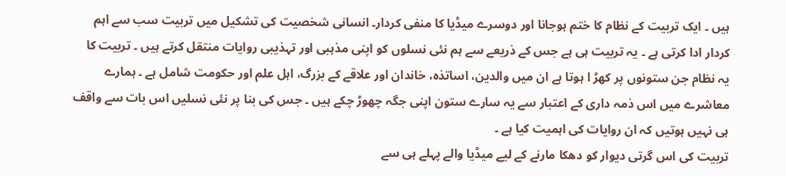ہیں ۔ ایک تربیت کے نظام کا ختم ہوجانا اور دوسرے میڈیا کا منفی کردار۔ انسانی شخصیت کی تشکیل میں تربیت سب سے اہم کردار ادا کرتی ہے ۔ یہ تربیت ہی ہے جس کے ذریعے سے ہم نئی نسلوں کو اپنی مذہبی اور تہذیبی روایات منتقل کرتے ہیں ۔ تربیت کا یہ نظام جن ستونوں پر کھڑ ا ہوتا ہے ان میں والدین، اساتذہ، خاندان اور علاقے کے بزرگ، اہل علم اور حکومت شامل ہے ۔ ہمارے معاشرے میں اس ذمہ داری کے اعتبار سے یہ سارے ستون اپنی جگہ چھوڑ چکے ہیں ۔ جس کی بنا پر نئی نسلیں اس بات سے واقف ہی نہیں ہوتیں کہ ان روایات کی اہمیت کیا ہے ۔
تربیت کی اس گرتی دیوار کو دھکا مارنے کے لیے میڈیا والے پہلے ہی سے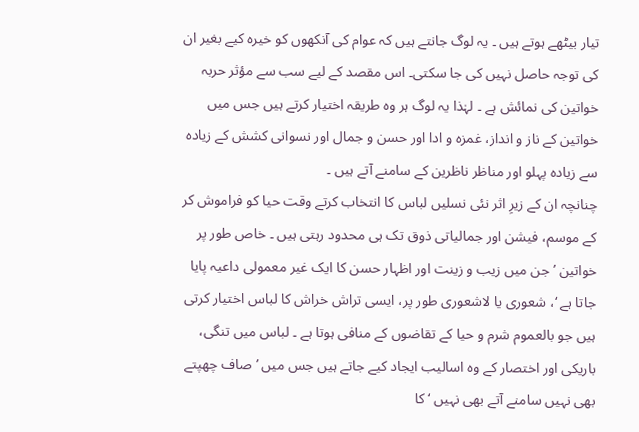تیار بیٹھے ہوتے ہیں ۔ یہ لوگ جانتے ہیں کہ عوام کی آنکھوں کو خیرہ کیے بغیر ان کی توجہ حاصل نہیں کی جا سکتی۔ اس مقصد کے لیے سب سے مؤثر حربہ خواتین کی نمائش ہے ۔ لہٰذا یہ لوگ ہر وہ طریقہ اختیار کرتے ہیں جس میں خواتین کے ناز و انداز، غمزہ و ادا اور حسن و جمال اور نسوانی کشش کے زیادہ سے زیادہ پہلو اور مناظر ناظرین کے سامنے آتے ہیں ۔
چنانچہ ان کے زیرِ اثر نئی نسلیں لباس کا انتخاب کرتے وقت حیا کو فراموش کر کے موسم، فیشن اور جمالیاتی ذوق تک ہی محدود رہتی ہیں ۔ خاص طور پر خواتین ’جن میں زیب و زینت اور اظہار حسن کا ایک غیر معمولی داعیہ پایا جاتا ہے ‘، شعوری یا لاشعوری طور پر، ایسی تراش خراش کا لباس اختیار کرتی ہیں جو بالعموم شرم و حیا کے تقاضوں کے منافی ہوتا ہے ۔ لباس میں تنگی، باریکی اور اختصار کے وہ اسالیب ایجاد کیے جاتے ہیں جس میں ’صاف چھپتے بھی نہیں سامنے آتے بھی نہیں ‘ کا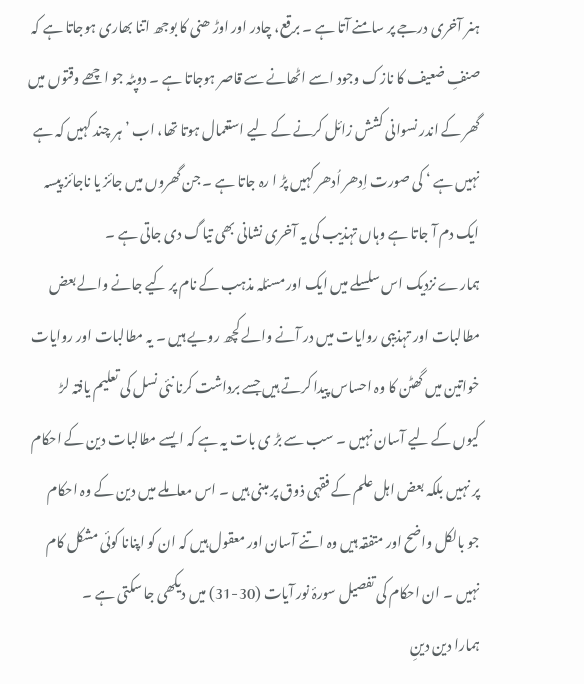ہنر آخری درجے پر سامنے آتا ہے ۔ برقع، چادر اور اوڑ ھنی کا بوجھ اتنا بھاری ہوجاتا ہے کہ صنفِ ضعیف کا نازک وجود اسے اٹھانے سے قاصر ہوجاتا ہے ۔ دوپٹہ جو اچھے وقتوں میں گھر کے اندر نسوانی کشش زائل کرنے کے لیے استعمال ہوتا تھا، اب ’ہر چند کہیں کہ ہے نہیں ہے ‘ کی صورت اِدھر اُدھر کہیں پڑ ا رہ جاتا ہے ۔ جن گھروں میں جائز یا ناجائز پیسہ ایک دم آ جاتا ہے وہاں تہذیب کی یہ آخری نشانی بھی تیاگ دی جاتی ہے ۔
ہمارے نزدیک اس سلسلے میں ایک اور مسئلہ مذہب کے نام پر کیے جانے والے بعض مطالبات اور تہذیبی روایات میں در آنے والے کچھ رویے ہیں ۔ یہ مطالبات اور روایات خواتین میں گھٹن کا وہ احساس پیدا کرتے ہیں جسے برداشت کرنا نئی نسل کی تعلیم یافتہ لڑ کیوں کے لیے آسان نہیں ۔ سب سے بڑ ی بات یہ ہے کہ ایسے مطالبات دین کے احکام پر نہیں بلکہ بعض اہل علم کے فقہی ذوق پر مبنی ہیں ۔ اس معاملے میں دین کے وہ احکام جو بالکل واضح اور متفقہ ہیں وہ اتنے آسان اور معقول ہیں کہ ان کو اپنانا کوئی مشکل کام نہیں ۔ ان احکام کی تفصیل سورۂ نور آیات (30-31) میں دیکھی جا سکتی ہے ۔
ہمارا دین دینِ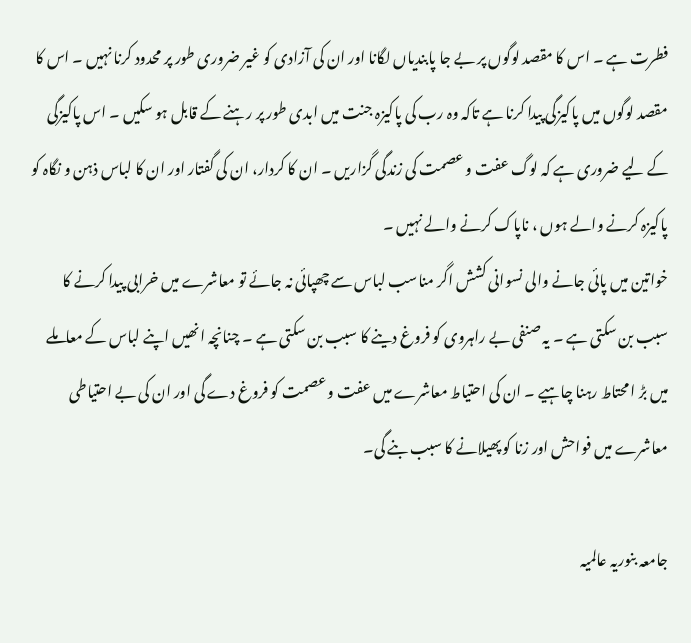فطرت ہے ۔ اس کا مقصد لوگوں پر بے جا پابندیاں لگانا اور ان کی آزادی کو غیر ضروری طور پر محدود کرنا نہیں ۔ اس کا مقصد لوگوں میں پاکیزگی پیدا کرنا ہے تاکہ وہ رب کی پاکیزہ جنت میں ابدی طور پر رہنے کے قابل ہو سکیں ۔ اس پاکیزگی کے لیے ضروری ہے کہ لوگ عفت و عصمت کی زندگی گزاریں ۔ ان کا کردار، ان کی گفتار اور ان کا لباس ذہن و نگاہ کو پاکیزہ کرنے والے ہوں ، ناپاک کرنے والے نہیں ۔
خواتین میں پائی جانے والی نسوانی کشش اگر مناسب لباس سے چھپائی نہ جائے تو معاشرے میں خرابی پیدا کرنے کا سبب بن سکتی ہے ۔ یہ صنفی بے راہروی کو فروغ دینے کا سبب بن سکتی ہے ۔ چنانچہ انھیں اپنے لباس کے معاملے میں بڑ ا محتاط رہنا چاہیے ۔ ان کی احتیاط معاشرے میں عفت و عصمت کو فروغ دے گی اور ان کی بے احتیاطی معاشرے میں فواحش اور زنا کو پھیلانے کا سبب بنے گی۔

جامعہ بنوريہ عالميہ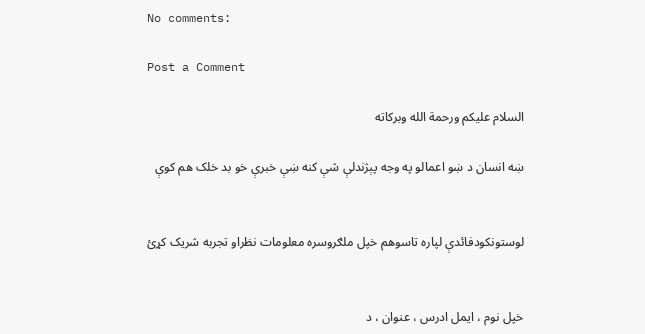No comments:

Post a Comment

السلام علیکم ورحمة الله وبرکاته

ښه انسان د ښو اعمالو په وجه پېژندلې شې کنه ښې خبرې خو بد خلک هم کوې


لوستونکودفائدې لپاره تاسوهم خپل ملګروسره معلومات نظراو تجربه شریک کړئ


خپل نوم ، ايمل ادرس ، عنوان ، د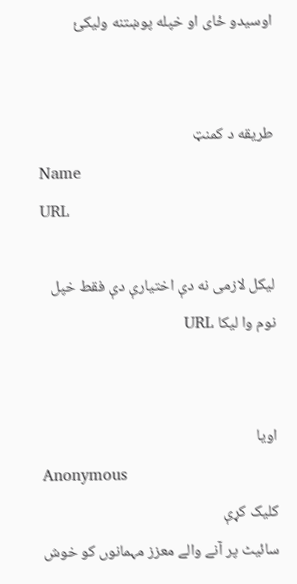اوسيدو ځای او خپله پوښتنه وليکئ


طریقه د کمنټ
Name
URL

لیکل لازمی نه دې اختیارې دې فقط خپل نوم وا لیکا URL


اویا
Anonymous
کلیک کړې
سائیٹ پر آنے والے معزز مہمانوں کو خوش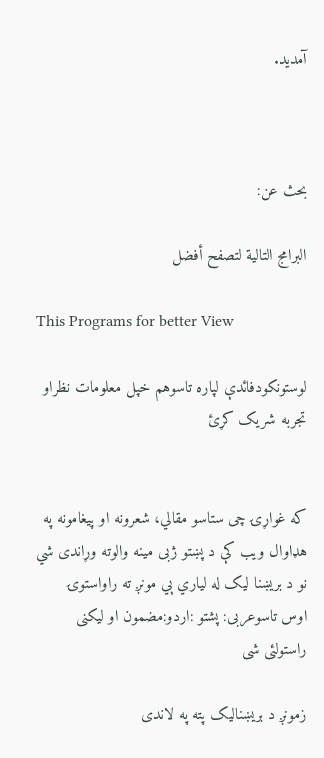آمدید.



بحث عن:

البرامج التالية لتصفح أفضل

This Programs for better View

لوستونکودفائدې لپاره تاسوهم خپل معلومات نظراو تجربه شریک کړئ


که غواړۍ چی ستاسو مقالي، شعرونه او پيغامونه په هډاوال ويب کې د پښتو ژبی مينه والوته وړاندی شي نو د بريښنا ليک له لياري ېي مونږ ته راواستوۍ
اوس تاسوعربی: پشتو :اردو:مضمون او لیکنی راستولئی شی

زمونږ د بريښناليک پته په لاندی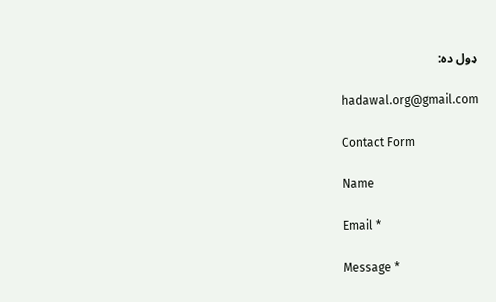ډول ده:

hadawal.org@gmail.com

Contact Form

Name

Email *

Message *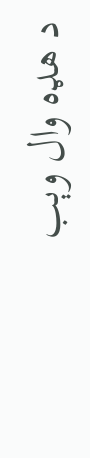د هډه وال وېب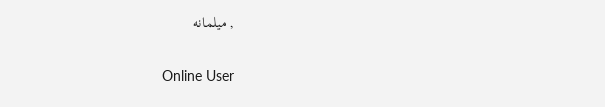, میلمانه

Online User